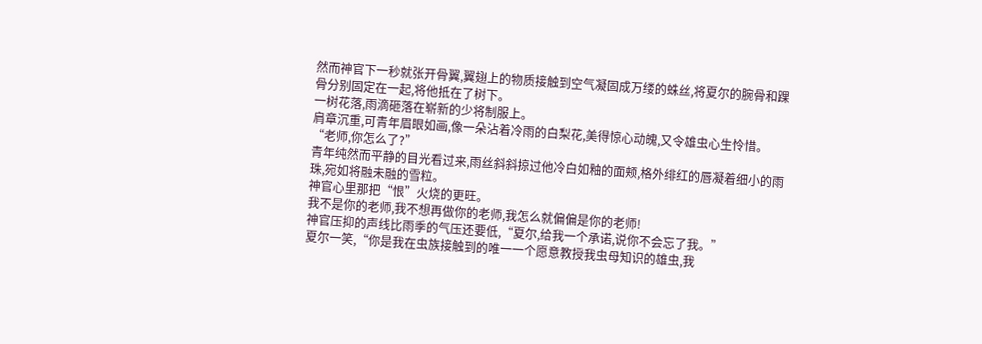然而神官下一秒就张开骨翼,翼翅上的物质接触到空气凝固成万缕的蛛丝,将夏尔的腕骨和踝骨分别固定在一起,将他抵在了树下。
一树花落,雨滴砸落在崭新的少将制服上。
肩章沉重,可青年眉眼如画,像一朵沾着冷雨的白梨花,美得惊心动魄,又令雄虫心生怜惜。
“老师,你怎么了?”
青年纯然而平静的目光看过来,雨丝斜斜掠过他冷白如釉的面颊,格外绯红的唇凝着细小的雨珠,宛如将融未融的雪粒。
神官心里那把“恨”火烧的更旺。
我不是你的老师,我不想再做你的老师,我怎么就偏偏是你的老师!
神官压抑的声线比雨季的气压还要低,“夏尔,给我一个承诺,说你不会忘了我。”
夏尔一笑,“你是我在虫族接触到的唯一一个愿意教授我虫母知识的雄虫,我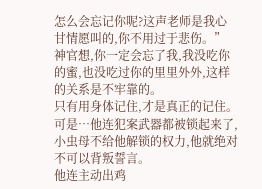怎么会忘记你呢?这声老师是我心甘情愿叫的,你不用过于悲伤。”
神官想,你一定会忘了我,我没吃你的蜜,也没吃过你的里里外外,这样的关系是不牢靠的。
只有用身体记住,才是真正的记住。
可是…他连犯案武器都被锁起来了,小虫母不给他解锁的权力,他就绝对不可以背叛誓言。
他连主动出鸡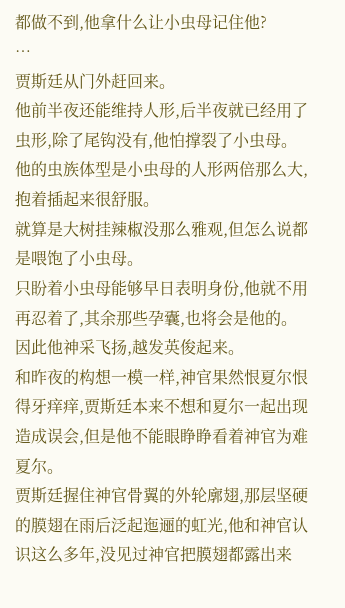都做不到,他拿什么让小虫母记住他?
…
贾斯廷从门外赶回来。
他前半夜还能维持人形,后半夜就已经用了虫形,除了尾钩没有,他怕撑裂了小虫母。
他的虫族体型是小虫母的人形两倍那么大,抱着插起来很舒服。
就算是大树挂辣椒没那么雅观,但怎么说都是喂饱了小虫母。
只盼着小虫母能够早日表明身份,他就不用再忍着了,其余那些孕囊,也将会是他的。
因此他神采飞扬,越发英俊起来。
和昨夜的构想一模一样,神官果然恨夏尔恨得牙痒痒,贾斯廷本来不想和夏尔一起出现造成误会,但是他不能眼睁睁看着神官为难夏尔。
贾斯廷握住神官骨翼的外轮廓翅,那层坚硬的膜翅在雨后泛起迤逦的虹光,他和神官认识这么多年,没见过神官把膜翅都露出来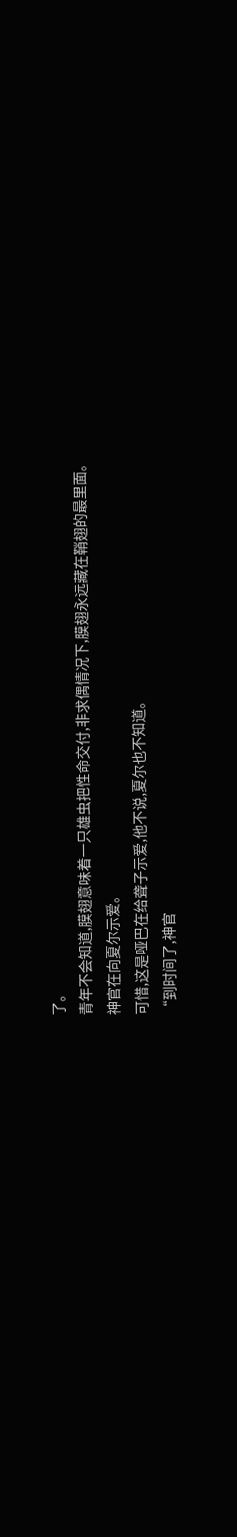了。
青年不会知道,膜翅意味着一只雄虫把性命交付,非求偶情况下,膜翅永远藏在鞘翅的最里面。
神官在向夏尔示爱。
可惜,这是哑巴在给聋子示爱,他不说,夏尔也不知道。
“到时间了,神官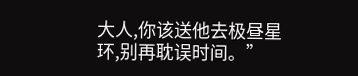大人,你该送他去极昼星环,别再耽误时间。”